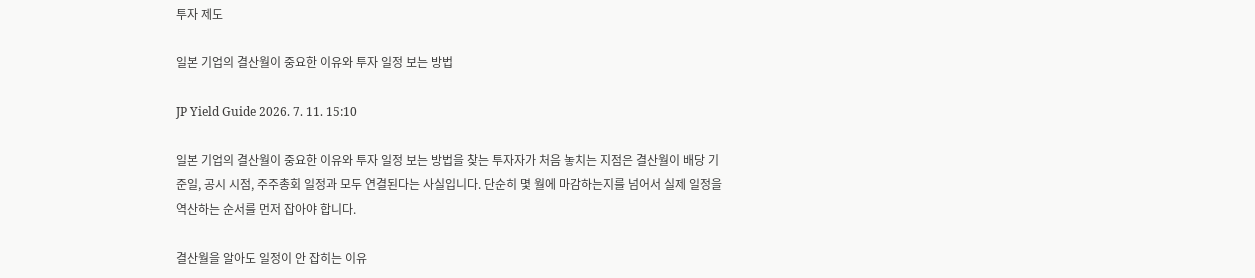투자 제도

일본 기업의 결산월이 중요한 이유와 투자 일정 보는 방법

JP Yield Guide 2026. 7. 11. 15:10

일본 기업의 결산월이 중요한 이유와 투자 일정 보는 방법을 찾는 투자자가 처음 놓치는 지점은 결산월이 배당 기준일, 공시 시점, 주주총회 일정과 모두 연결된다는 사실입니다. 단순히 몇 월에 마감하는지를 넘어서 실제 일정을 역산하는 순서를 먼저 잡아야 합니다.

결산월을 알아도 일정이 안 잡히는 이유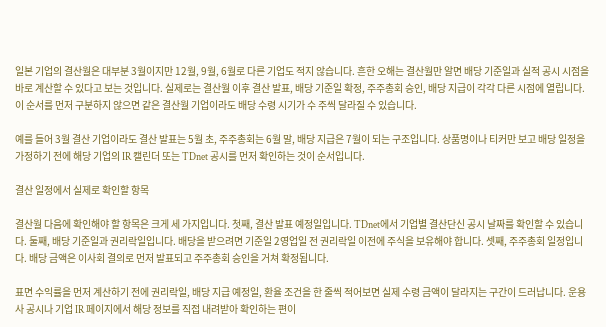일본 기업의 결산월은 대부분 3월이지만 12월, 9월, 6월로 다른 기업도 적지 않습니다. 흔한 오해는 결산월만 알면 배당 기준일과 실적 공시 시점을 바로 계산할 수 있다고 보는 것입니다. 실제로는 결산월 이후 결산 발표, 배당 기준일 확정, 주주총회 승인, 배당 지급이 각각 다른 시점에 열립니다. 이 순서를 먼저 구분하지 않으면 같은 결산월 기업이라도 배당 수령 시기가 수 주씩 달라질 수 있습니다.

예를 들어 3월 결산 기업이라도 결산 발표는 5월 초, 주주총회는 6월 말, 배당 지급은 7월이 되는 구조입니다. 상품명이나 티커만 보고 배당 일정을 가정하기 전에 해당 기업의 IR 캘린더 또는 TDnet 공시를 먼저 확인하는 것이 순서입니다.

결산 일정에서 실제로 확인할 항목

결산월 다음에 확인해야 할 항목은 크게 세 가지입니다. 첫째, 결산 발표 예정일입니다. TDnet에서 기업별 결산단신 공시 날짜를 확인할 수 있습니다. 둘째, 배당 기준일과 권리락일입니다. 배당을 받으려면 기준일 2영업일 전 권리락일 이전에 주식을 보유해야 합니다. 셋째, 주주총회 일정입니다. 배당 금액은 이사회 결의로 먼저 발표되고 주주총회 승인을 거쳐 확정됩니다.

표면 수익률을 먼저 계산하기 전에 권리락일, 배당 지급 예정일, 환율 조건을 한 줄씩 적어보면 실제 수령 금액이 달라지는 구간이 드러납니다. 운용사 공시나 기업 IR 페이지에서 해당 정보를 직접 내려받아 확인하는 편이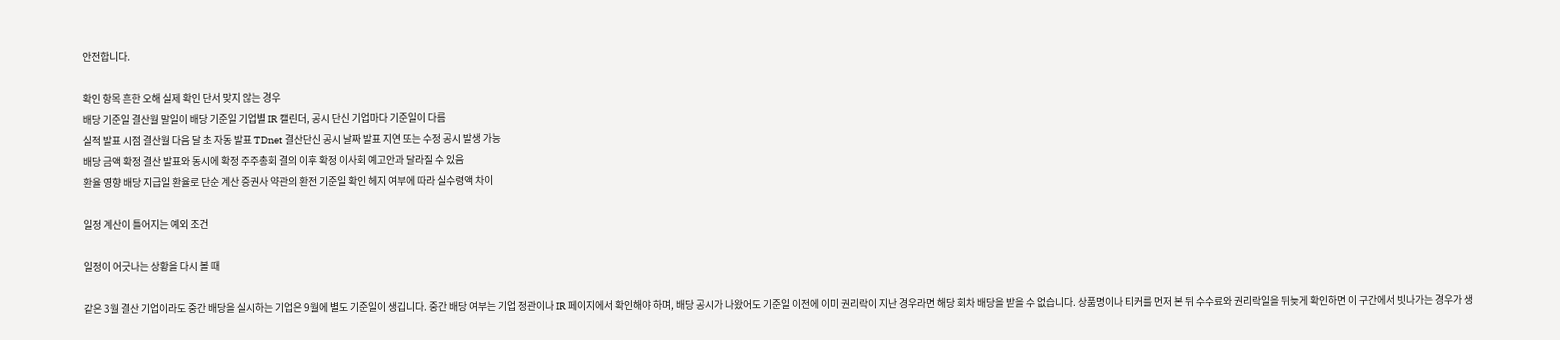안전합니다.

확인 항목 흔한 오해 실제 확인 단서 맞지 않는 경우
배당 기준일 결산월 말일이 배당 기준일 기업별 IR 캘린더, 공시 단신 기업마다 기준일이 다름
실적 발표 시점 결산월 다음 달 초 자동 발표 TDnet 결산단신 공시 날짜 발표 지연 또는 수정 공시 발생 가능
배당 금액 확정 결산 발표와 동시에 확정 주주총회 결의 이후 확정 이사회 예고안과 달라질 수 있음
환율 영향 배당 지급일 환율로 단순 계산 증권사 약관의 환전 기준일 확인 헤지 여부에 따라 실수령액 차이

일정 계산이 틀어지는 예외 조건

일정이 어긋나는 상황을 다시 볼 때

같은 3월 결산 기업이라도 중간 배당을 실시하는 기업은 9월에 별도 기준일이 생깁니다. 중간 배당 여부는 기업 정관이나 IR 페이지에서 확인해야 하며, 배당 공시가 나왔어도 기준일 이전에 이미 권리락이 지난 경우라면 해당 회차 배당을 받을 수 없습니다. 상품명이나 티커를 먼저 본 뒤 수수료와 권리락일을 뒤늦게 확인하면 이 구간에서 빗나가는 경우가 생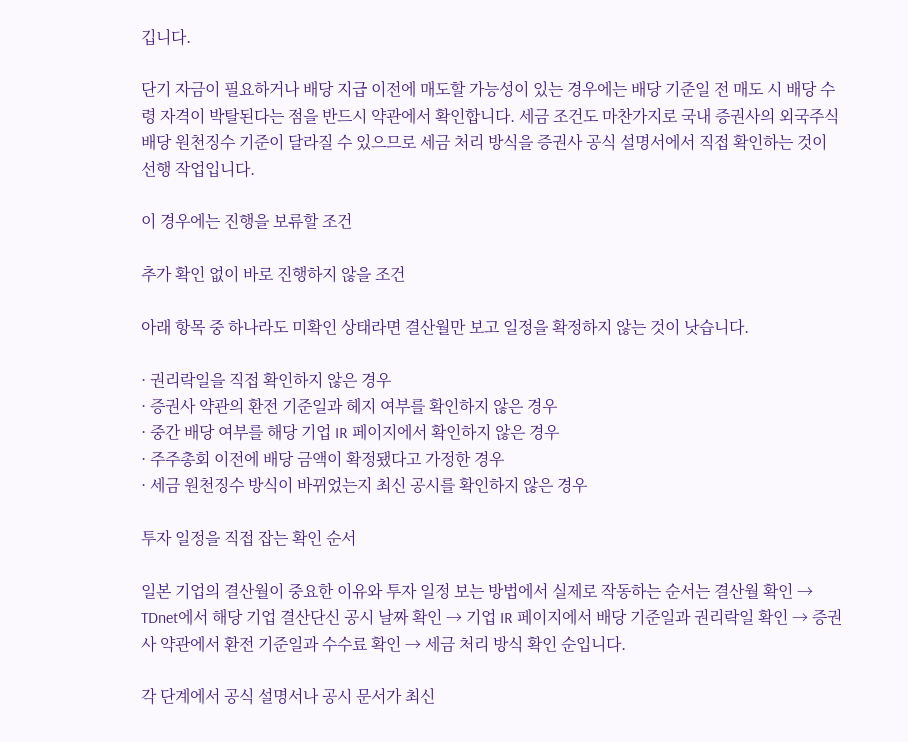깁니다.

단기 자금이 필요하거나 배당 지급 이전에 매도할 가능성이 있는 경우에는 배당 기준일 전 매도 시 배당 수령 자격이 박탈된다는 점을 반드시 약관에서 확인합니다. 세금 조건도 마찬가지로 국내 증권사의 외국주식 배당 원천징수 기준이 달라질 수 있으므로 세금 처리 방식을 증권사 공식 설명서에서 직접 확인하는 것이 선행 작업입니다.

이 경우에는 진행을 보류할 조건

추가 확인 없이 바로 진행하지 않을 조건

아래 항목 중 하나라도 미확인 상태라면 결산월만 보고 일정을 확정하지 않는 것이 낫습니다.

· 권리락일을 직접 확인하지 않은 경우
· 증권사 약관의 환전 기준일과 헤지 여부를 확인하지 않은 경우
· 중간 배당 여부를 해당 기업 IR 페이지에서 확인하지 않은 경우
· 주주총회 이전에 배당 금액이 확정됐다고 가정한 경우
· 세금 원천징수 방식이 바뀌었는지 최신 공시를 확인하지 않은 경우

투자 일정을 직접 잡는 확인 순서

일본 기업의 결산월이 중요한 이유와 투자 일정 보는 방법에서 실제로 작동하는 순서는 결산월 확인 → TDnet에서 해당 기업 결산단신 공시 날짜 확인 → 기업 IR 페이지에서 배당 기준일과 권리락일 확인 → 증권사 약관에서 환전 기준일과 수수료 확인 → 세금 처리 방식 확인 순입니다.

각 단계에서 공식 설명서나 공시 문서가 최신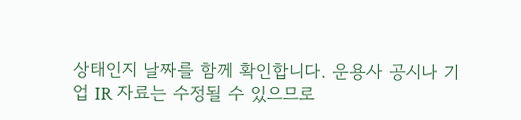상태인지 날짜를 함께 확인합니다. 운용사 공시나 기업 IR 자료는 수정될 수 있으므로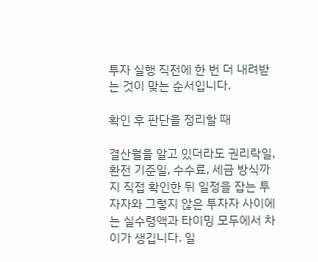투자 실행 직전에 한 번 더 내려받는 것이 맞는 순서입니다.

확인 후 판단을 정리할 때

결산월을 알고 있더라도 권리락일, 환전 기준일, 수수료, 세금 방식까지 직접 확인한 뒤 일정을 잡는 투자자와 그렇지 않은 투자자 사이에는 실수령액과 타이밍 모두에서 차이가 생깁니다. 일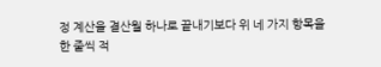정 계산을 결산월 하나로 끝내기보다 위 네 가지 항목을 한 줄씩 적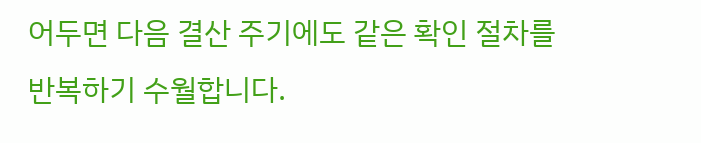어두면 다음 결산 주기에도 같은 확인 절차를 반복하기 수월합니다.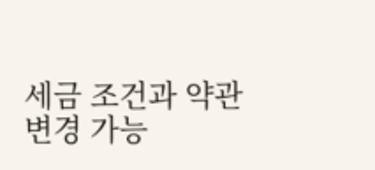세금 조건과 약관 변경 가능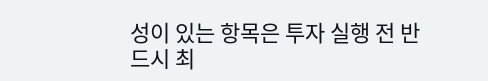성이 있는 항목은 투자 실행 전 반드시 최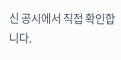신 공시에서 직접 확인합니다.